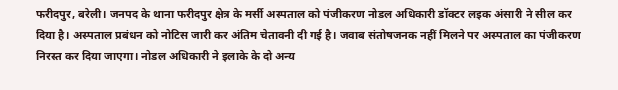फरीदपुर, बरेली। जनपद के थाना फरीदपुर क्षेत्र के मर्सी अस्पताल को पंजीकरण नोडल अधिकारी डॉक्टर लइक अंसारी ने सील कर दिया है। अस्पताल प्रबंधन को नोटिस जारी कर अंतिम चेतावनी दी गई है। जवाब संतोषजनक नहीं मिलने पर अस्पताल का पंजीकरण निरस्त कर दिया जाएगा। नोडल अधिकारी ने इलाके के दो अन्य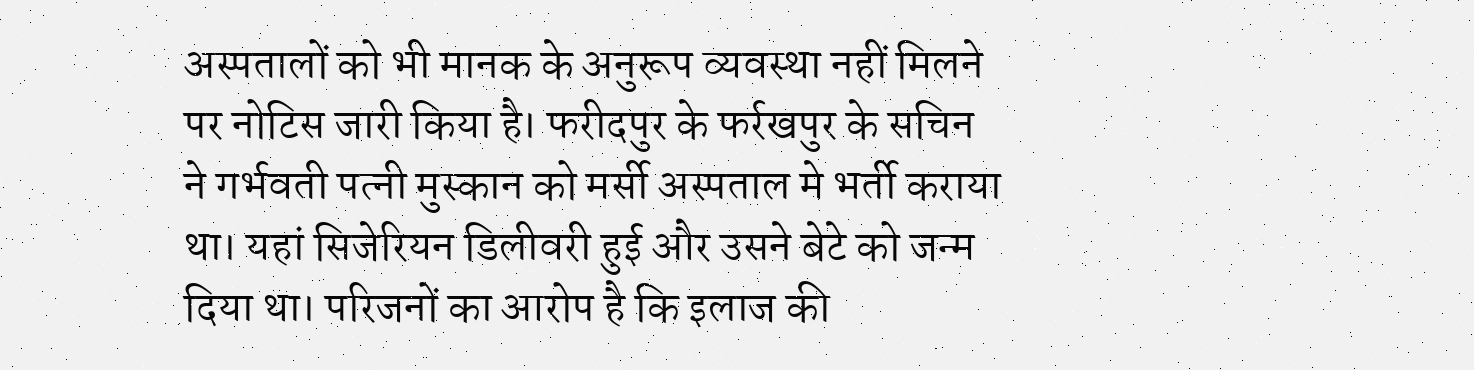अस्पतालों को भी मानक के अनुरूप व्यवस्था नहीं मिलने पर नोटिस जारी किया है। फरीदपुर के फर्रखपुर के सचिन ने गर्भवती पत्नी मुस्कान को मर्सी अस्पताल मे भर्ती कराया था। यहां सिजेरियन डिलीवरी हुई और उसने बेटे को जन्म दिया था। परिजनों का आरोप है कि इलाज की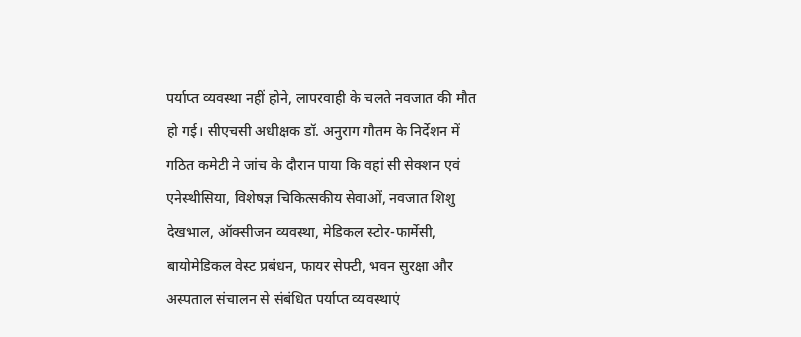पर्याप्त व्यवस्था नहीं होने, लापरवाही के चलते नवजात की मौत हो गई। सीएचसी अधीक्षक डॉ. अनुराग गौतम के निर्देशन में गठित कमेटी ने जांच के दौरान पाया कि वहां सी सेक्शन एवं एनेस्थीसिया, विशेषज्ञ चिकित्सकीय सेवाओं, नवजात शिशु देखभाल, ऑक्सीजन व्यवस्था, मेडिकल स्टोर-फार्मेसी, बायोमेडिकल वेस्ट प्रबंधन, फायर सेफ्टी, भवन सुरक्षा और अस्पताल संचालन से संबंधित पर्याप्त व्यवस्थाएं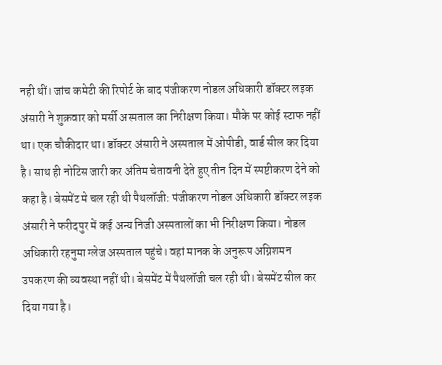नही थीं। जांच कमेटी की रिपोर्ट के बाद पंजीकरण नोडल अधिकारी डॉक्टर लइक अंसारी ने शुक्रवार को मर्सी अस्पताल का निरीक्षण किया। मौके पर कोई स्टाफ नहीं था। एक चौकीदार था। डॉक्टर अंसारी ने अस्पताल में ओपीडी, वार्ड सील कर दिया है। साथ ही नोटिस जारी कर अंतिम चेतावनी देते हुए तीन दिन में स्पष्टीकरण देने को कहा है। बेसमेंट मे चल रही थी पैथलॉजी: पंजीकरण नोडल अधिकारी डॉक्टर लइक अंसारी ने फरीदपुर में कई अन्य निजी अस्पतालों का भी निरीक्षण किया। नोडल अधिकारी रहनुमा ग्लेज अस्पताल पहुंचे। वहां मानक के अनुरूप अग्निशमन उपकरण की व्यवस्था नहीं थी। बेसमेंट में पैथलॉजी चल रही थी। बेसमेंट सील कर दिया गया है।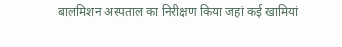बालमिशन अस्पताल का निरीक्षण किया जहां कई खामियां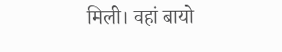मिली। वहां बायो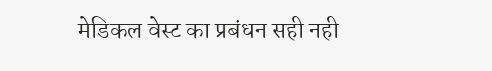मेडिकल वेस्ट का प्रबंधन सही नही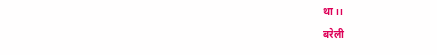था।।
बरेली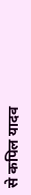से कपिल यादव